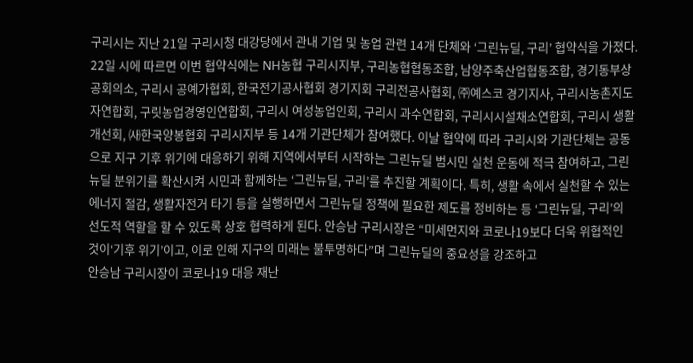구리시는 지난 21일 구리시청 대강당에서 관내 기업 및 농업 관련 14개 단체와 ‘그린뉴딜, 구리’ 협약식을 가졌다. 22일 시에 따르면 이번 협약식에는 NH농협 구리시지부, 구리농협협동조합, 남양주축산업협동조합, 경기동부상공회의소, 구리시 공예가협회, 한국전기공사협회 경기지회 구리전공사협회, ㈜예스코 경기지사, 구리시농촌지도자연합회, 구릿농업경영인연합회, 구리시 여성농업인회, 구리시 과수연합회, 구리시시설채소연합회, 구리시 생활개선회, ㈔한국양봉협회 구리시지부 등 14개 기관단체가 참여했다. 이날 협약에 따라 구리시와 기관단체는 공동으로 지구 기후 위기에 대응하기 위해 지역에서부터 시작하는 그린뉴딜 범시민 실천 운동에 적극 참여하고, 그린뉴딜 분위기를 확산시켜 시민과 함께하는 ‘그린뉴딜, 구리’를 추진할 계획이다. 특히, 생활 속에서 실천할 수 있는 에너지 절감, 생활자전거 타기 등을 실행하면서 그린뉴딜 정책에 필요한 제도를 정비하는 등 ‘그린뉴딜, 구리’의 선도적 역할을 할 수 있도록 상호 협력하게 된다. 안승남 구리시장은 “미세먼지와 코로나19보다 더욱 위협적인 것이‘기후 위기’이고, 이로 인해 지구의 미래는 불투명하다”며 그린뉴딜의 중요성을 강조하고
안승남 구리시장이 코로나19 대응 재난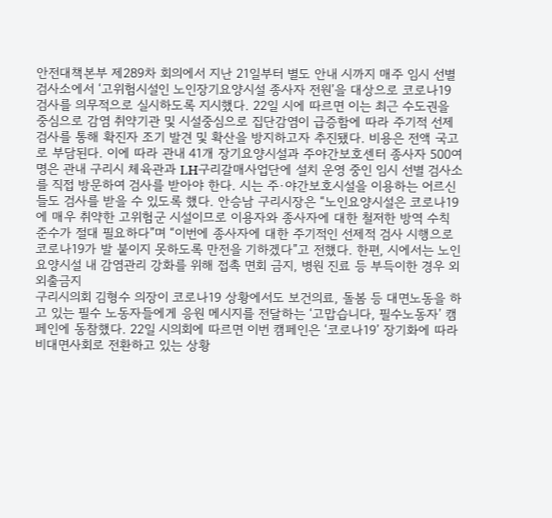안전대책본부 제289차 회의에서 지난 21일부터 별도 안내 시까지 매주 임시 선별 검사소에서 ‘고위험시설인 노인장기요양시설 종사자 전원’을 대상으로 코로나19 검사를 의무적으로 실시하도록 지시했다. 22일 시에 따르면 이는 최근 수도권을 중심으로 감염 취약기관 및 시설중심으로 집단감염이 급증함에 따라 주기적 선제검사를 통해 확진자 조기 발견 및 확산을 방지하고자 추진됐다. 비용은 전액 국고로 부담된다. 이에 따라 관내 41개 장기요양시설과 주야간보호센터 종사자 500여 명은 관내 구리시 체육관과 LH구리갈매사업단에 설치 운영 중인 임시 선별 검사소를 직접 방문하여 검사를 받아야 한다. 시는 주·야간보호시설을 이용하는 어르신들도 검사를 받을 수 있도록 했다. 안승남 구리시장은 “노인요양시설은 코로나19에 매우 취약한 고위험군 시설이므로 이용자와 종사자에 대한 철저한 방역 수칙 준수가 절대 필요하다”며 “이번에 종사자에 대한 주기적인 선제적 검사 시행으로 코로나19가 발 붙이지 못하도록 만전을 기하겠다”고 전했다. 한편, 시에서는 노인요양시설 내 감염관리 강화를 위해 접촉 면회 금지, 병원 진료 등 부득이한 경우 외 외출금지
구리시의회 김형수 의장이 코로나19 상황에서도 보건의료, 돌봄 등 대면노동을 하고 있는 필수 노동자들에게 응원 메시지를 전달하는 ‘고맙습니다, 필수노동자’ 캠페인에 동참했다. 22일 시의회에 따르면 이번 캠페인은 ‘코로나19’ 장기화에 따라 비대면사회로 전환하고 있는 상황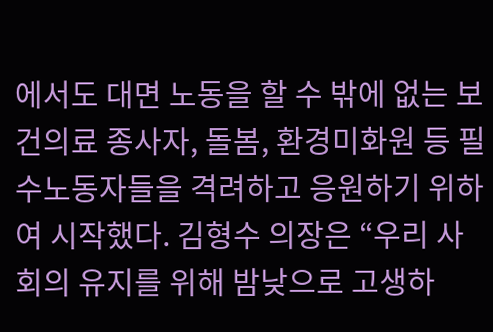에서도 대면 노동을 할 수 밖에 없는 보건의료 종사자, 돌봄, 환경미화원 등 필수노동자들을 격려하고 응원하기 위하여 시작했다. 김형수 의장은 “우리 사회의 유지를 위해 밤낮으로 고생하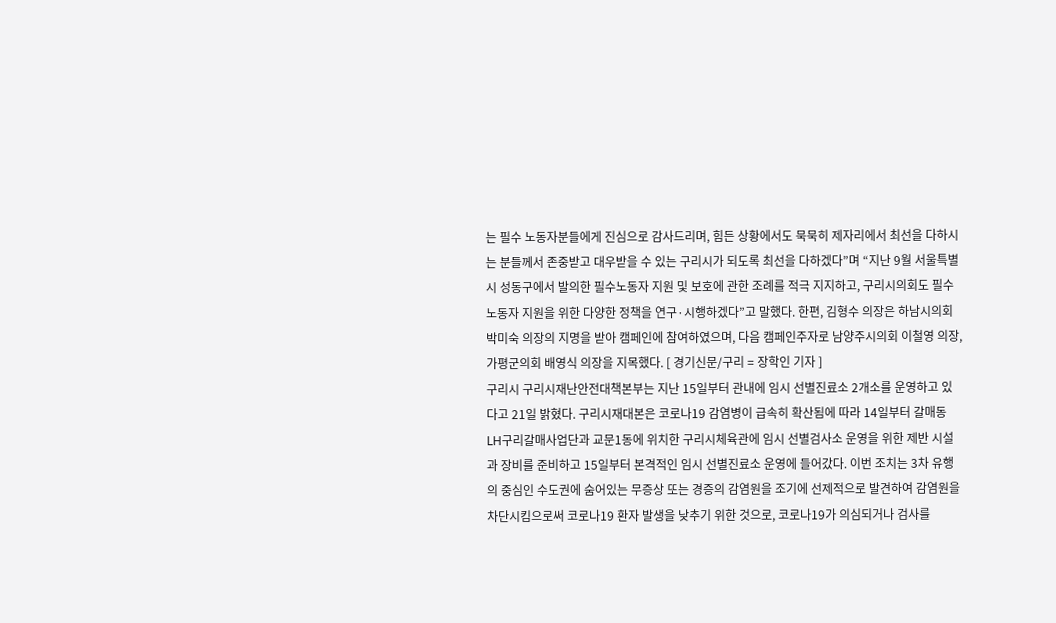는 필수 노동자분들에게 진심으로 감사드리며, 힘든 상황에서도 묵묵히 제자리에서 최선을 다하시는 분들께서 존중받고 대우받을 수 있는 구리시가 되도록 최선을 다하겠다”며 “지난 9월 서울특별시 성동구에서 발의한 필수노동자 지원 및 보호에 관한 조례를 적극 지지하고, 구리시의회도 필수 노동자 지원을 위한 다양한 정책을 연구·시행하겠다”고 말했다. 한편, 김형수 의장은 하남시의회 박미숙 의장의 지명을 받아 캠페인에 참여하였으며, 다음 캠페인주자로 남양주시의회 이철영 의장, 가평군의회 배영식 의장을 지목했다. [ 경기신문/구리 = 장학인 기자 ]
구리시 구리시재난안전대책본부는 지난 15일부터 관내에 임시 선별진료소 2개소를 운영하고 있다고 21일 밝혔다. 구리시재대본은 코로나19 감염병이 급속히 확산됨에 따라 14일부터 갈매동 LH구리갈매사업단과 교문1동에 위치한 구리시체육관에 임시 선별검사소 운영을 위한 제반 시설과 장비를 준비하고 15일부터 본격적인 임시 선별진료소 운영에 들어갔다. 이번 조치는 3차 유행의 중심인 수도권에 숨어있는 무증상 또는 경증의 감염원을 조기에 선제적으로 발견하여 감염원을 차단시킴으로써 코로나19 환자 발생을 낮추기 위한 것으로, 코로나19가 의심되거나 검사를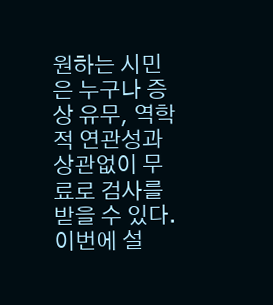원하는 시민은 누구나 증상 유무, 역학적 연관성과 상관없이 무료로 검사를 받을 수 있다. 이번에 설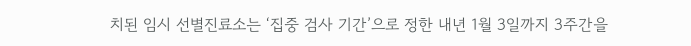치된 임시 선별진료소는 ‘집중 검사 기간’으로 정한 내년 1월 3일까지 3주간을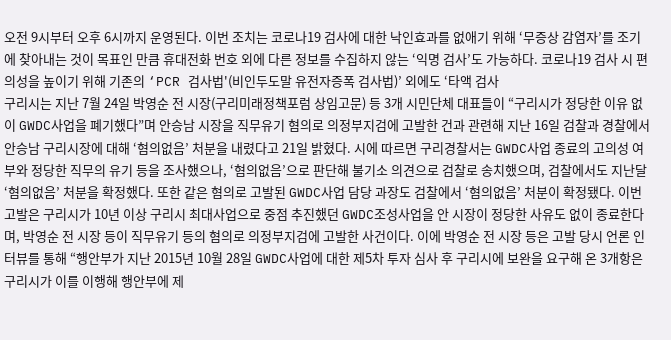오전 9시부터 오후 6시까지 운영된다. 이번 조치는 코로나19 검사에 대한 낙인효과를 없애기 위해 ‘무증상 감염자’를 조기에 찾아내는 것이 목표인 만큼 휴대전화 번호 외에 다른 정보를 수집하지 않는 ‘익명 검사’도 가능하다. 코로나19 검사 시 편의성을 높이기 위해 기존의 ‘PCR 검사법'(비인두도말 유전자증폭 검사법)’ 외에도 ‘타액 검사
구리시는 지난 7월 24일 박영순 전 시장(구리미래정책포럼 상임고문) 등 3개 시민단체 대표들이 “구리시가 정당한 이유 없이 GWDC사업을 폐기했다”며 안승남 시장을 직무유기 혐의로 의정부지검에 고발한 건과 관련해 지난 16일 검찰과 경찰에서 안승남 구리시장에 대해 ‘혐의없음’ 처분을 내렸다고 21일 밝혔다. 시에 따르면 구리경찰서는 GWDC사업 종료의 고의성 여부와 정당한 직무의 유기 등을 조사했으나, ‘혐의없음’으로 판단해 불기소 의견으로 검찰로 송치했으며, 검찰에서도 지난달 ‘혐의없음’ 처분을 확정했다. 또한 같은 혐의로 고발된 GWDC사업 담당 과장도 검찰에서 ‘혐의없음’ 처분이 확정됐다. 이번 고발은 구리시가 10년 이상 구리시 최대사업으로 중점 추진했던 GWDC조성사업을 안 시장이 정당한 사유도 없이 종료한다며, 박영순 전 시장 등이 직무유기 등의 혐의로 의정부지검에 고발한 사건이다. 이에 박영순 전 시장 등은 고발 당시 언론 인터뷰를 통해 “행안부가 지난 2015년 10월 28일 GWDC사업에 대한 제5차 투자 심사 후 구리시에 보완을 요구해 온 3개항은 구리시가 이를 이행해 행안부에 제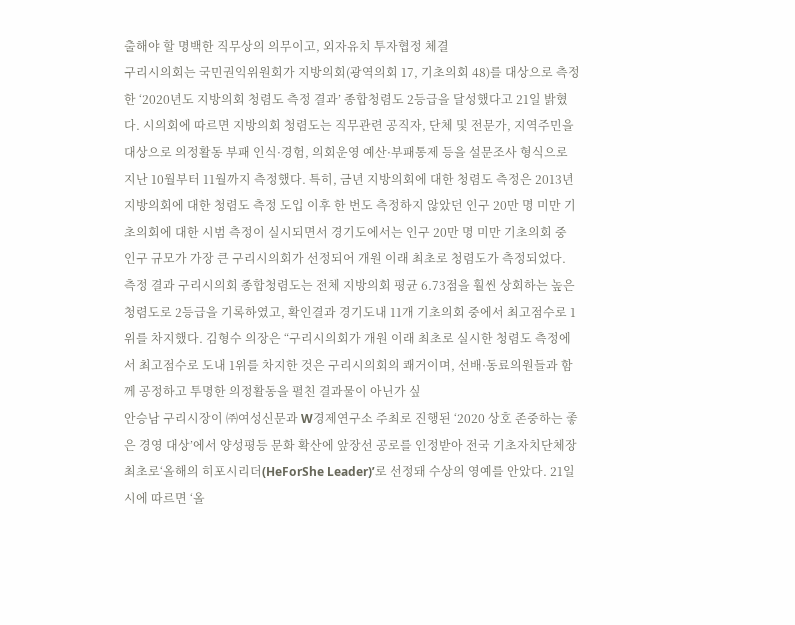출해야 할 명백한 직무상의 의무이고, 외자유치 투자협정 체결
구리시의회는 국민권익위원회가 지방의회(광역의회 17, 기초의회 48)를 대상으로 측정한 ‘2020년도 지방의회 청렴도 측정 결과’ 종합청렴도 2등급을 달성했다고 21일 밝혔다. 시의회에 따르면 지방의회 청렴도는 직무관련 공직자, 단체 및 전문가, 지역주민을 대상으로 의정활동 부패 인식·경험, 의회운영 예산·부패통제 등을 설문조사 형식으로 지난 10월부터 11월까지 측정했다. 특히, 금년 지방의회에 대한 청렴도 측정은 2013년 지방의회에 대한 청렴도 측정 도입 이후 한 번도 측정하지 않았던 인구 20만 명 미만 기초의회에 대한 시범 측정이 실시되면서 경기도에서는 인구 20만 명 미만 기초의회 중 인구 규모가 가장 큰 구리시의회가 선정되어 개원 이래 최초로 청렴도가 측정되었다. 측정 결과 구리시의회 종합청렴도는 전체 지방의회 평균 6.73점을 훨씬 상회하는 높은 청렴도로 2등급을 기록하였고, 확인결과 경기도내 11개 기초의회 중에서 최고점수로 1위를 차지했다. 김형수 의장은 “구리시의회가 개원 이래 최초로 실시한 청렴도 측정에서 최고점수로 도내 1위를 차지한 것은 구리시의회의 쾌거이며, 선배·동료의원들과 함께 공정하고 투명한 의정활동을 펼친 결과물이 아닌가 싶
안승남 구리시장이 ㈜여성신문과 W경제연구소 주최로 진행된 ‘2020 상호 존중하는 좋은 경영 대상’에서 양성평등 문화 확산에 앞장선 공로를 인정받아 전국 기초자치단체장 최초로‘올해의 히포시리더(HeForShe Leader)’로 선정돼 수상의 영예를 안았다. 21일 시에 따르면 ‘올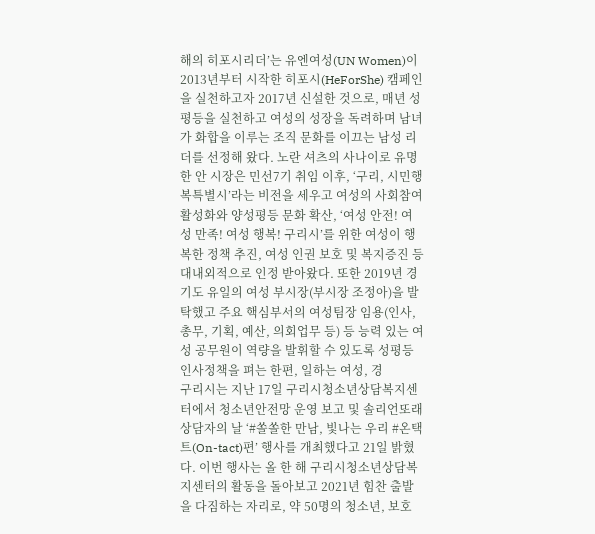해의 히포시리더’는 유엔여성(UN Women)이 2013년부터 시작한 히포시(HeForShe) 캠페인을 실천하고자 2017년 신설한 것으로, 매년 성평등을 실천하고 여성의 성장을 독려하며 남녀가 화합을 이루는 조직 문화를 이끄는 남성 리더를 선정해 왔다. 노란 셔츠의 사나이로 유명한 안 시장은 민선7기 취임 이후, ‘구리, 시민행복특별시’라는 비전을 세우고 여성의 사회참여 활성화와 양성평등 문화 확산, ‘여성 안전! 여성 만족! 여성 행복! 구리시’를 위한 여성이 행복한 정책 추진, 여성 인권 보호 및 복지증진 등 대내외적으로 인정 받아왔다. 또한 2019년 경기도 유일의 여성 부시장(부시장 조정아)을 발탁했고 주요 핵심부서의 여성팀장 임용(인사, 총무, 기획, 예산, 의회업무 등) 등 능력 있는 여성 공무원이 역량을 발휘할 수 있도록 성평등 인사정책을 펴는 한편, 일하는 여성, 경
구리시는 지난 17일 구리시청소년상담복지센터에서 청소년안전망 운영 보고 및 솔리언또래상담자의 날 ‘#쏠쏠한 만남, 빛나는 우리 #온택트(On-tact)편’ 행사를 개최했다고 21일 밝혔다. 이번 행사는 올 한 해 구리시청소년상담복지센터의 활동을 돌아보고 2021년 힘찬 출발을 다짐하는 자리로, 약 50명의 청소년, 보호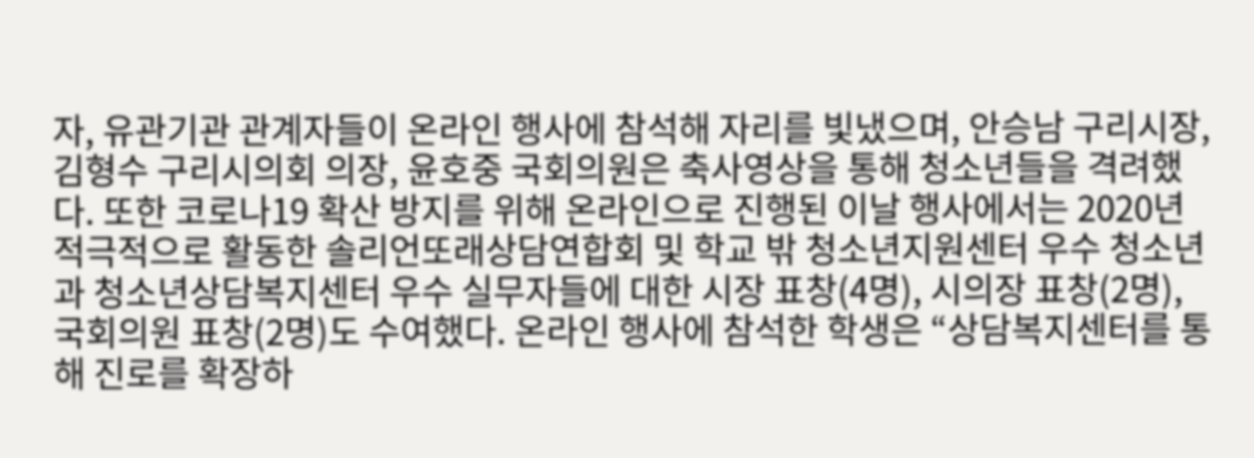자, 유관기관 관계자들이 온라인 행사에 참석해 자리를 빛냈으며, 안승남 구리시장, 김형수 구리시의회 의장, 윤호중 국회의원은 축사영상을 통해 청소년들을 격려했다. 또한 코로나19 확산 방지를 위해 온라인으로 진행된 이날 행사에서는 2020년 적극적으로 활동한 솔리언또래상담연합회 및 학교 밖 청소년지원센터 우수 청소년과 청소년상담복지센터 우수 실무자들에 대한 시장 표창(4명), 시의장 표창(2명), 국회의원 표창(2명)도 수여했다. 온라인 행사에 참석한 학생은 “상담복지센터를 통해 진로를 확장하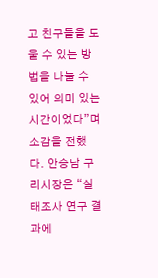고 친구들을 도울 수 있는 방법을 나눌 수 있어 의미 있는 시간이었다”며 소감을 전했다. 안승남 구리시장은 “실태조사 연구 결과에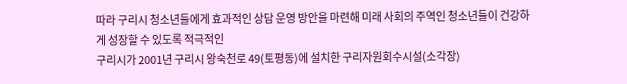따라 구리시 청소년들에게 효과적인 상담 운영 방안을 마련해 미래 사회의 주역인 청소년들이 건강하게 성장할 수 있도록 적극적인
구리시가 2001년 구리시 왕숙천로 49(토평동)에 설치한 구리자원회수시설(소각장)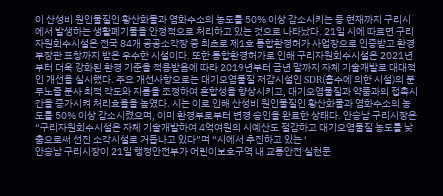이 산성비 원인물질인 황산화물과 염화수소의 농도를 50% 이상 감소시키는 등 현재까지 구리시에서 발생하는 생활폐기물을 안정적으로 처리하고 있는 것으로 나타났다. 21일 시에 따르면 구리자원회수시설은 전국 84개 공공소각장 중 최초로 제1호 통합환경허가 사업장으로 인증받고 환경부장관 표창까지 받은 우수한 시설이다. 또한 통합환경허가로 인해 구리자원회수시설은 2021년부터 더욱 강화된 환경 기준을 적용받음에 따라 2019년부터 금년 말까지 자체 기술개발로 대대적인 개선을 실시했다. 주요 개선사항으로는 대기오염물질 저감시설인 SDR(흡수에 의한 시설)의 분무노즐 분사 최적 각도와 지름을 조정하여 혼합성을 향상시키고, 대기오염물질과 약품과의 접촉시간을 증가시켜 처리효율을 높였다. 시는 이로 인해 산성비 원인물질인 황산화물과 염화수소의 농도를 50% 이상 감소시켰으며, 이미 환경부로부터 변경 승인을 완료한 상태다. 안승남 구리시장은 “구리자원회수시설은 자체 기술개발하여 4억여원의 시예산도 절감하고 대기오염물질 농도를 낮춤으로써 선진 소각시설로 거듭나고 있다”며 “시에서 추진하고 있는 ‘
안승남 구리시장이 21일 행정안전부가 어린이보호구역 내 교통안전 실천문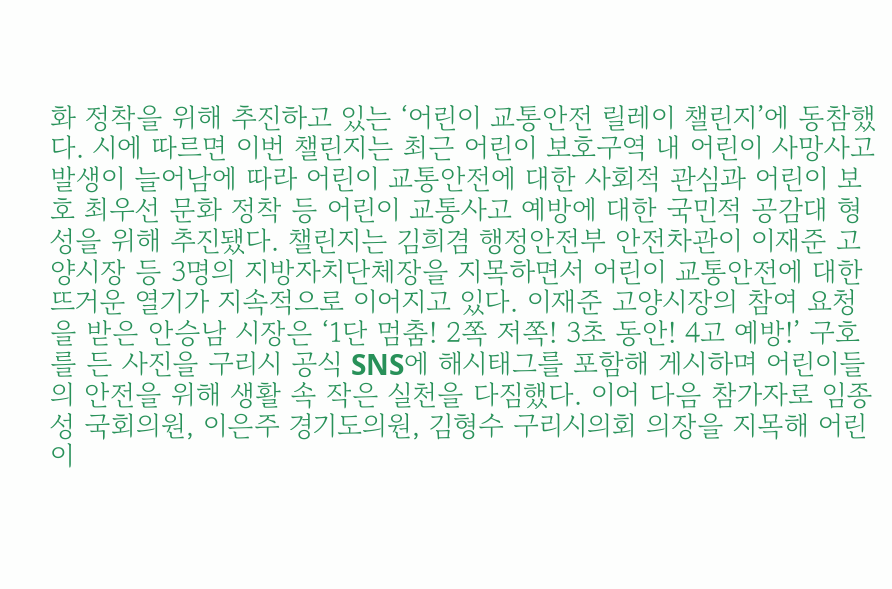화 정착을 위해 추진하고 있는 ‘어린이 교통안전 릴레이 챌린지’에 동참했다. 시에 따르면 이번 챌린지는 최근 어린이 보호구역 내 어린이 사망사고 발생이 늘어남에 따라 어린이 교통안전에 대한 사회적 관심과 어린이 보호 최우선 문화 정착 등 어린이 교통사고 예방에 대한 국민적 공감대 형성을 위해 추진됐다. 챌린지는 김희겸 행정안전부 안전차관이 이재준 고양시장 등 3명의 지방자치단체장을 지목하면서 어린이 교통안전에 대한 뜨거운 열기가 지속적으로 이어지고 있다. 이재준 고양시장의 참여 요청을 받은 안승남 시장은 ‘1단 멈춤! 2쪽 저쪽! 3초 동안! 4고 예방!’ 구호를 든 사진을 구리시 공식 SNS에 해시태그를 포함해 게시하며 어린이들의 안전을 위해 생활 속 작은 실천을 다짐했다. 이어 다음 참가자로 임종성 국회의원, 이은주 경기도의원, 김형수 구리시의회 의장을 지목해 어린이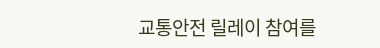교통안전 릴레이 참여를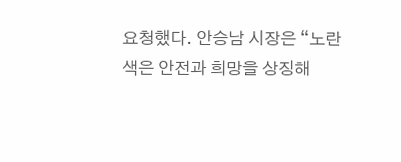요청했다. 안승남 시장은 “노란색은 안전과 희망을 상징해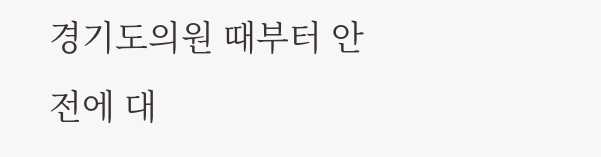경기도의원 때부터 안전에 대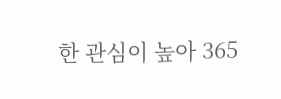한 관심이 높아 365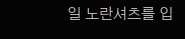일 노란셔츠를 입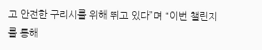고 안전한 구리시를 위해 뛰고 있다”며 “이번 챌린지를 통해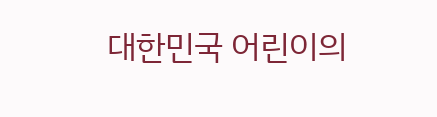대한민국 어린이의